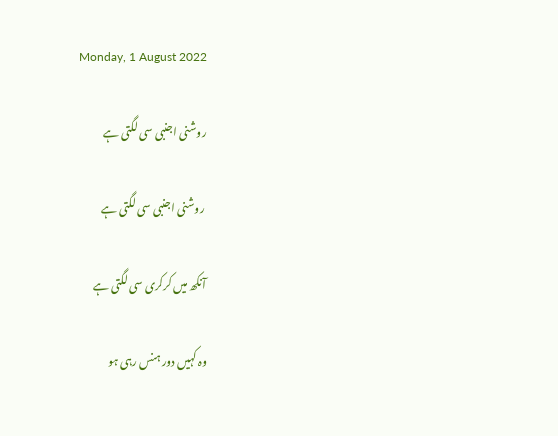Monday, 1 August 2022

روشنی اجنبی سی لگتی ہے

 روشنی اجنبی سی لگتی ہے

آنکھ میں کرکری سی لگتی ہے

وہ کہیں دور ہنس رہی ہو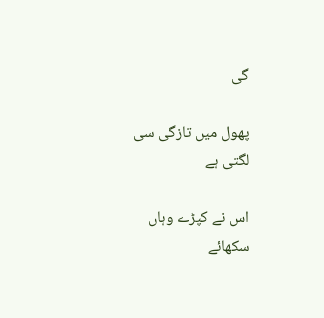گی

پھول میں تازگی سی لگتی ہے

اس نے کپڑے وہاں سکھائے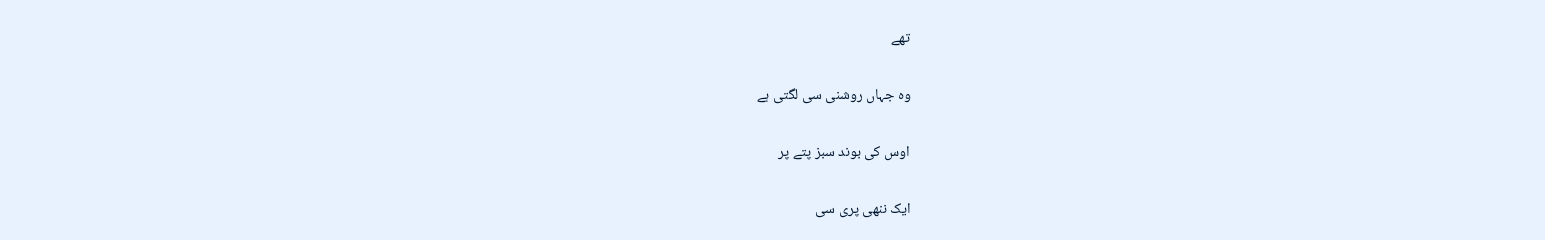تھے

وہ جہاں روشنی سی لگتی ہے

اوس کی بوند سبز پتے پر

ایک ننھی پری سی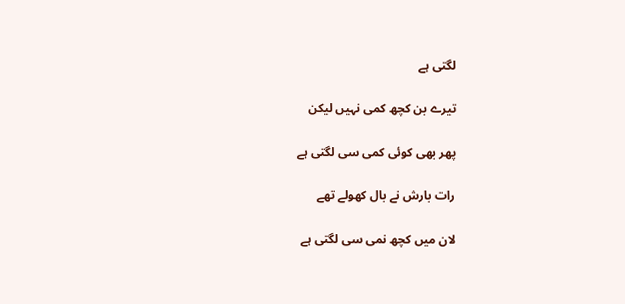لگتی ہے

تیرے بن کچھ کمی نہیں لیکن

پھر بھی کوئی کمی سی لگتی ہے

رات بارش نے بال کھولے تھے

لان میں کچھ نمی سی لگتی ہے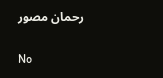رحمان مصور

No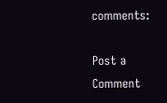comments:

Post a Comment